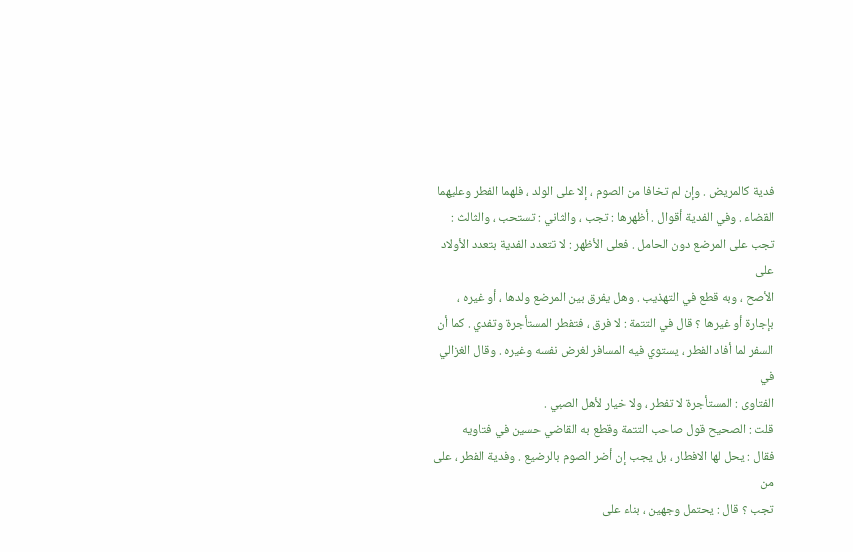فدية كالمريض . وإن لم تخافا من الصوم ، إلا على الولد ، فلهما الفطر وعليهما
القضاء . وفي الفدية أقوال . أظهرها : تجب ، والثاني : تستحب ، والثالث :
تجب على المرضع دون الحامل . فعلى الأظهر : لا تتعدد الفدية بتعدد الأولاد على
الأصح ، وبه قطع في التهذيب . وهل يفرق بين المرضع ولدها ، أو غيره ،
بإجارة أو غيرها ؟ قال في التتمة : لا فرق ، فتفطر المستأجرة وتفدي . كما أن
السفر لما أفاد الفطر ، يستوي فيه المسافر لغرض نفسه وغيره . وقال الغزالي في
الفتاوى : المستأجرة لا تفطر ، ولا خيار لأهل الصبي .
قلت : الصحيح قول صاحب التتمة وقطع به القاضي حسين في فتاويه
فقال : يحل لها الافطار ، بل يجب إن أضر الصوم بالرضيع . وفدية الفطر ، على من
تجب ؟ قال : يحتمل وجهين ، بناء على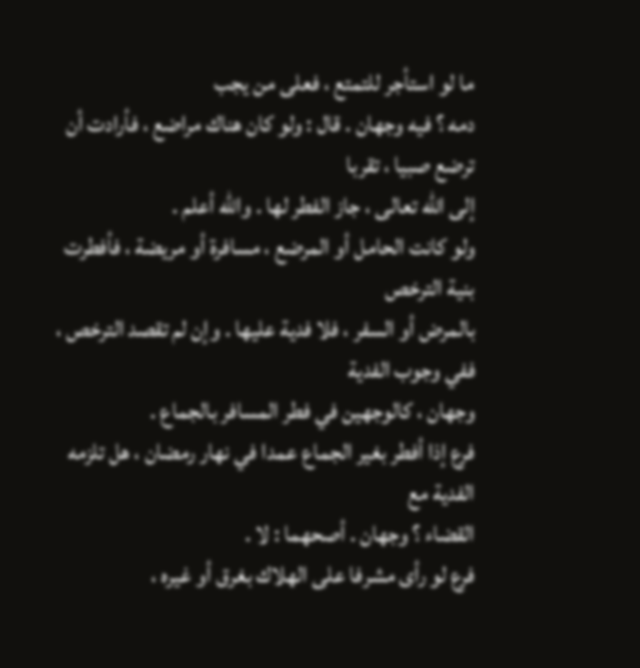ما لو استأجر للتمتع ، فعلى من يجب
دمه ؟ فيه وجهان . قال : ولو كان هناك مراضع ، فأرادت أن ترضع صبيا ، تقربا
إلى الله تعالى ، جاز الفطر لها . والله أعلم .
ولو كانت الحامل أو المرضع ، مسافرة أو مريضة ، فأفطرت بنية الترخص
بالمرض أو السفر ، فلا فدية عليها . وإن لم تقصد الترخص ، ففي وجوب الفدية
وجهان ، كالوجهين في فطر المسافر بالجماع .
فرع إذا أفطر بغير الجماع عمدا في نهار رمضان ، هل تلزمه الفدية مع
القضاء ؟ وجهان . أصحهما : لا .
فرع لو رأى مشرفا على الهلاك بغرق أو غيره ،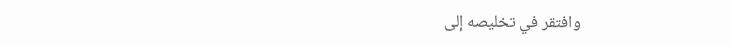وافتقر في تخليصه إلى